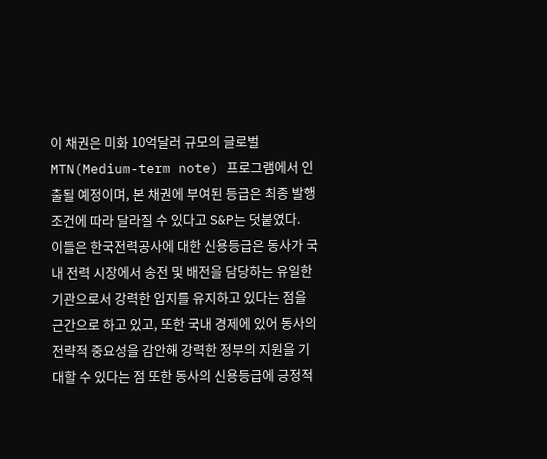이 채권은 미화 10억달러 규모의 글로벌 MTN(Medium-term note) 프로그램에서 인출될 예정이며, 본 채권에 부여된 등급은 최종 발행 조건에 따라 달라질 수 있다고 S&P는 덧붙였다.
이들은 한국전력공사에 대한 신용등급은 동사가 국내 전력 시장에서 송전 및 배전을 담당하는 유일한 기관으로서 강력한 입지를 유지하고 있다는 점을 근간으로 하고 있고, 또한 국내 경제에 있어 동사의 전략적 중요성을 감안해 강력한 정부의 지원을 기대할 수 있다는 점 또한 동사의 신용등급에 긍정적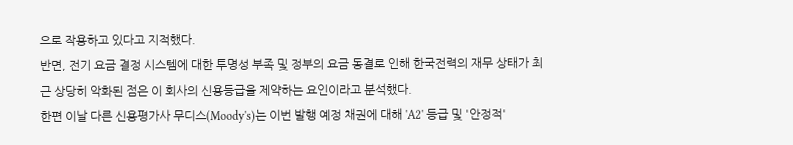으로 작용하고 있다고 지적했다.
반면, 전기 요금 결정 시스템에 대한 투명성 부족 및 정부의 요금 동결로 인해 한국전력의 재무 상태가 최근 상당히 악화된 점은 이 회사의 신용등급을 제약하는 요인이라고 분석했다.
한편 이날 다른 신용평가사 무디스(Moody's)는 이번 발행 예정 채권에 대해 'A2' 등급 및 '안정적'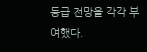등급 전망을 각각 부여했다.